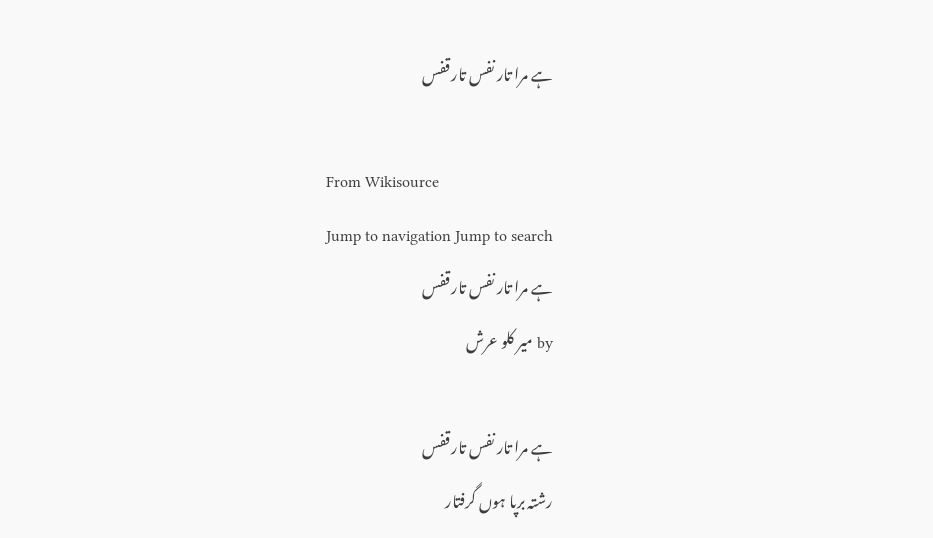ہے مرا تار نفس تار قفس

From Wikisource
Jump to navigation Jump to search
ہے مرا تار نفس تار قفس
by میر کلو عرش

ہے مرا تار نفس تار قفس
رشتہ برپا ہوں گرفتار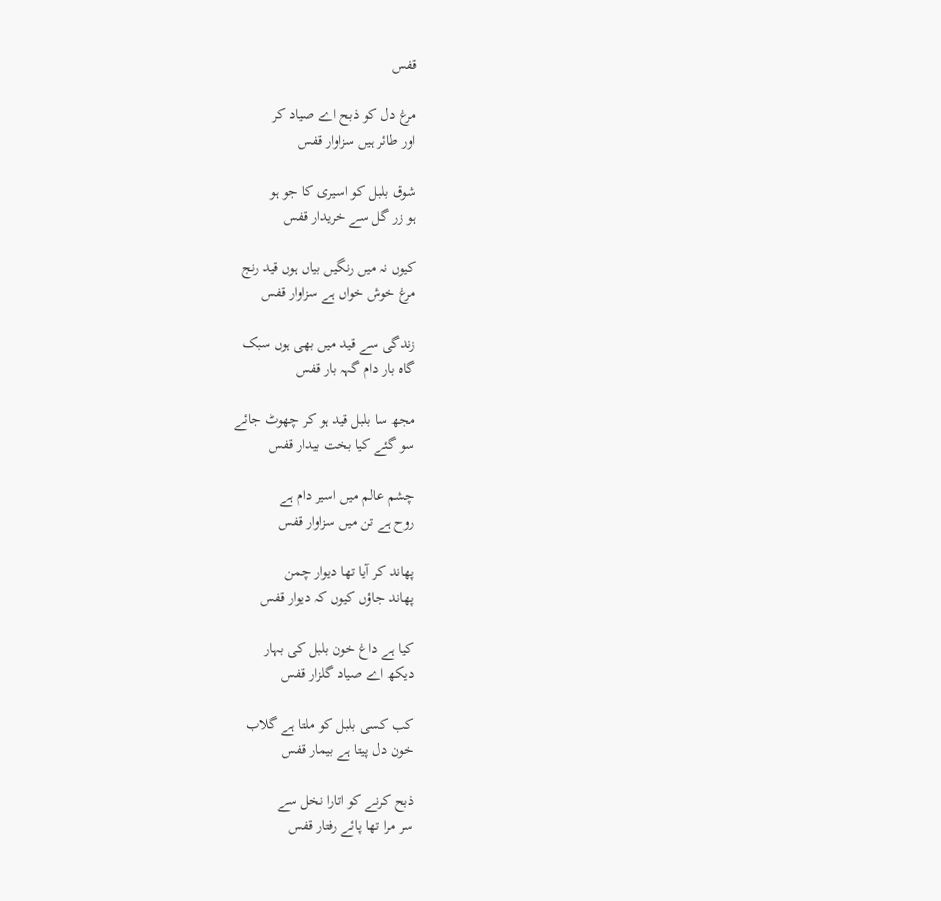قفس

مرغ دل کو ذبح اے صیاد کر
اور طائر ہیں سزاوار قفس

شوق بلبل کو اسیری کا جو ہو
ہو زر گل سے خریدار قفس

کیوں نہ میں رنگیں بیاں ہوں قید رنج
مرغ خوش خواں ہے سزاوار قفس

زندگی سے قید میں بھی ہوں سبک
گاہ بار دام گہہ بار قفس

مجھ سا بلبل قید ہو کر چھوٹ جائے
سو گئے کیا بخت بیدار قفس

چشم عالم میں اسیر دام ہے
روح ہے تن میں سزاوار قفس

پھاند کر آیا تھا دیوار چمن
پھاند جاؤں کیوں کہ دیوار قفس

کیا ہے داغ خون بلبل کی بہار
دیکھ اے صیاد گلزار قفس

کب کسی بلبل کو ملتا ہے گلاب
خون دل پیتا ہے بیمار قفس

ذبح کرنے کو اتارا نخل سے
سر مرا تھا پائے رفتار قفس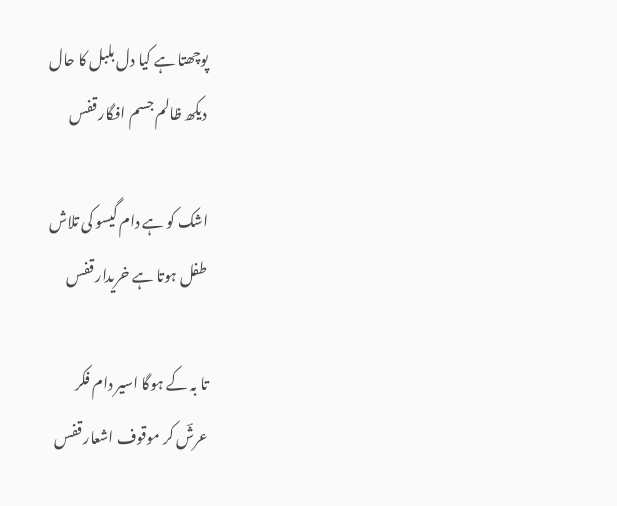پوچھتا ہے کیا دل بلبل کا حال
دیکھ ظالم جسم افگار قفس

اشک کو ہے دام گیسو کی تلاش
طفل ہوتا ہے خریدار قفس

تا بہ کے ہوگا اسیر دام فکر
عرشؔ کر موقوف اشعار قفس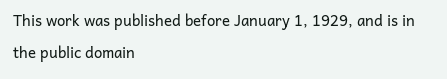This work was published before January 1, 1929, and is in the public domain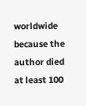worldwide because the author died at least 100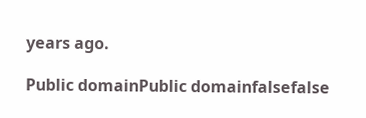years ago.

Public domainPublic domainfalsefalse